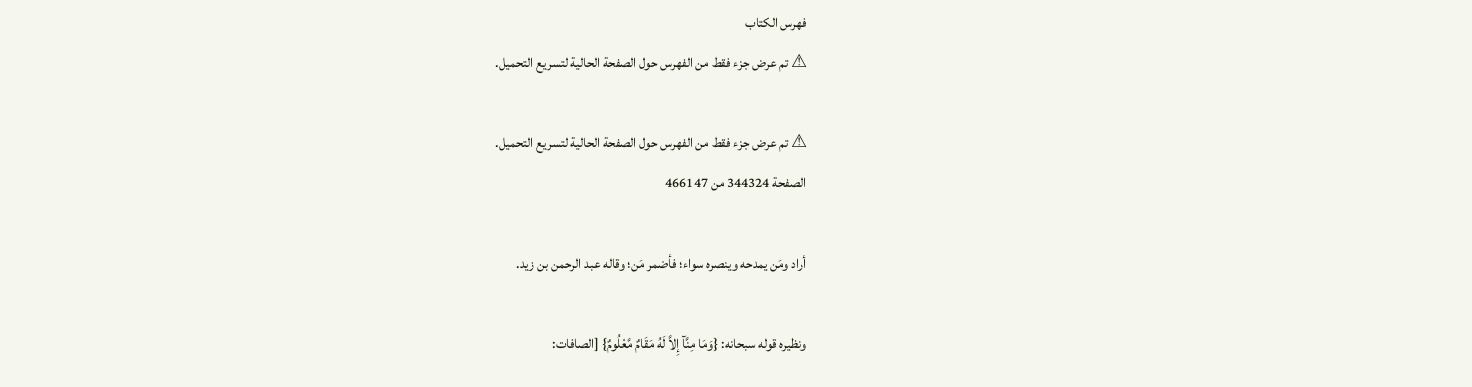فهرس الكتاب
⚠ تم عرض جزء فقط من الفهرس حول الصفحة الحالية لتسريع التحميل.

⚠ تم عرض جزء فقط من الفهرس حول الصفحة الحالية لتسريع التحميل.
الصفحة 344324 من 466147

أراد ومَن يمدحه وينصره سواء؛ فأضمر مَن؛ وقاله عبد الرحمن بن زيد.

ونظيره قوله سبحانه: {وَمَا مِنَّآ إِلاَّ لَهُ مَقَامٌ مَّعْلُومٌ} [الصافات: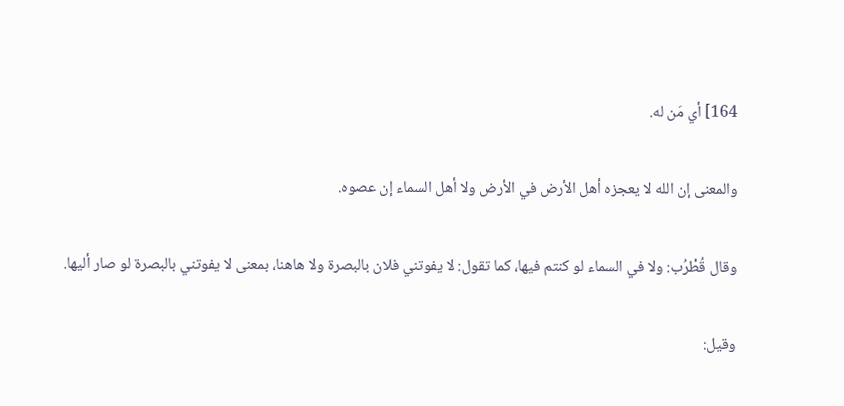164] أي مَن له.

والمعنى إن الله لا يعجزه أهل الأرض في الأرض ولا أهل السماء إن عصوه.

وقال قُطْرُب: ولا في السماء لو كنتم فيها، كما تقول: لا يفوتني فلان بالبصرة ولا هاهنا، بمعنى لا يفوتني بالبصرة لو صار أليها.

وقيل: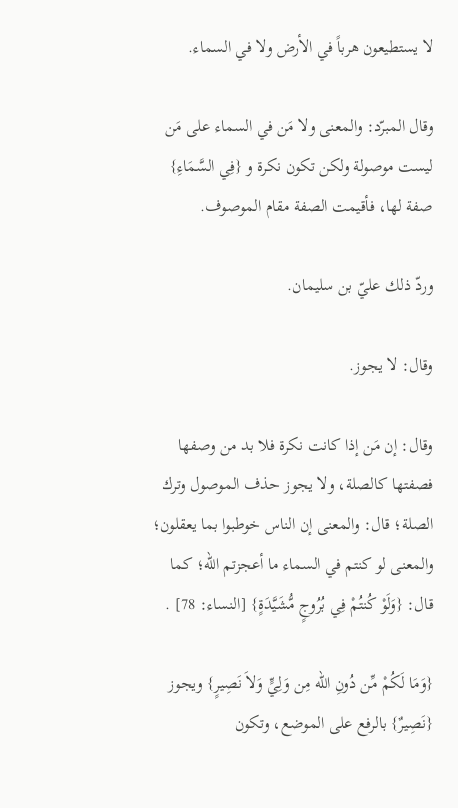لا يستطيعون هرباً في الأرض ولا في السماء.

وقال المبرّد: والمعنى ولا مَن في السماء على مَن ليست موصولة ولكن تكون نكرة و {فِي السَّمَاءِ} صفة لها، فأقيمت الصفة مقام الموصوف.

وردّ ذلك عليّ بن سليمان.

وقال: لا يجوز.

وقال: إن مَن إذا كانت نكرة فلا بد من وصفها فصفتها كالصلة، ولا يجوز حذف الموصول وترك الصلة؛ قال: والمعنى إن الناس خوطبوا بما يعقلون؛ والمعنى لو كنتم في السماء ما أعجزتم الله؛ كما قال: {وَلَوْ كُنتُمْ فِي بُرُوجٍ مُّشَيَّدَةٍ} [النساء: 78] .

{وَمَا لَكُمْ مِّن دُونِ الله مِن وَلِيٍّ وَلاَ نَصِيرٍ} ويجوز {نَصِيرٌ} بالرفع على الموضع، وتكون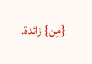{مِن} زائدة.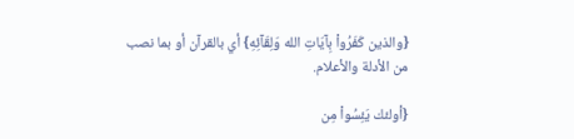{والذين كَفَرُواْ بِآيَاتِ الله وَلِقَآئِهِ} أي بالقرآن أو بما نصب من الأدلة والأعلام.

{أولئك يَئِسُواْ مِن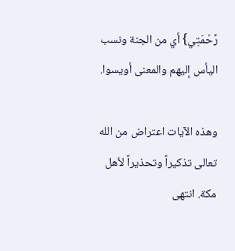رَّحْمَتِي} أي من الجنة ونسب اليأس إليهم والمعنى أويسوا.

وهذه الآيات اعتراض من الله تعالى تذكيراً وتحذيراً لأهل مكة. انتهى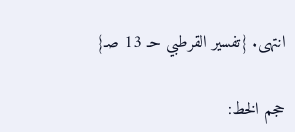انتهى. {تفسير القرطبي حـ 13 صـ}

حجم الخط: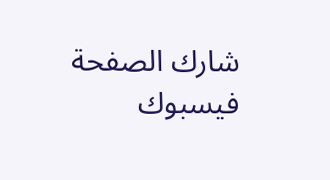شارك الصفحة
فيسبوك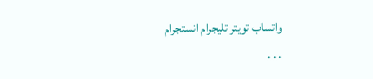واتساب تويتر تليجرام انستجرام
. . .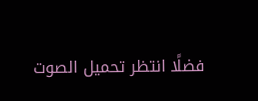فضلًا انتظر تحميل الصوت